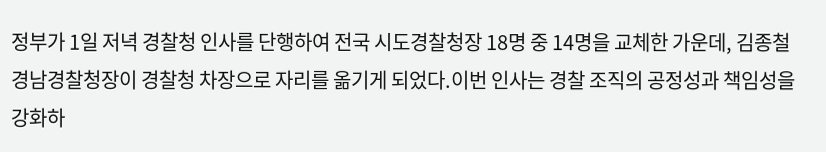정부가 1일 저녁 경찰청 인사를 단행하여 전국 시도경찰청장 18명 중 14명을 교체한 가운데, 김종철 경남경찰청장이 경찰청 차장으로 자리를 옮기게 되었다.이번 인사는 경찰 조직의 공정성과 책임성을 강화하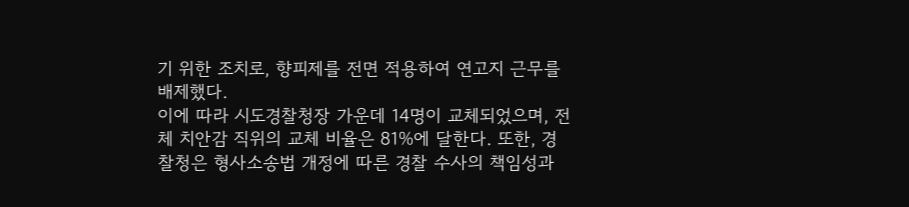기 위한 조치로, 향피제를 전면 적용하여 연고지 근무를 배제했다.
이에 따라 시도경찰청장 가운데 14명이 교체되었으며, 전체 치안감 직위의 교체 비율은 81%에 달한다. 또한, 경찰청은 형사소송법 개정에 따른 경찰 수사의 책임성과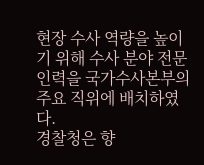현장 수사 역량을 높이기 위해 수사 분야 전문인력을 국가수사본부의 주요 직위에 배치하였다.
경찰청은 향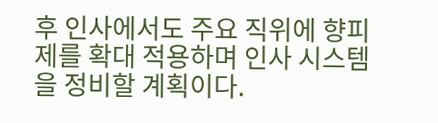후 인사에서도 주요 직위에 향피제를 확대 적용하며 인사 시스템을 정비할 계획이다.